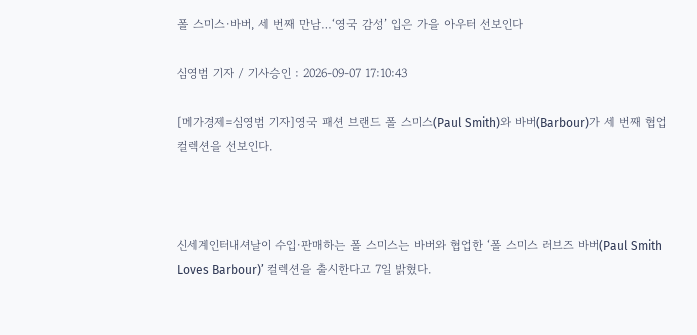폴 스미스·바버, 세 번째 만남…‘영국 감성’ 입은 가을 아우터 선보인다

심영범 기자 / 기사승인 : 2026-09-07 17:10:43

[메가경제=심영범 기자]영국 패션 브랜드 폴 스미스(Paul Smith)와 바버(Barbour)가 세 번째 협업 컬렉션을 선보인다.



신세계인터내셔날이 수입·판매하는 폴 스미스는 바버와 협업한 ‘폴 스미스 러브즈 바버(Paul Smith Loves Barbour)’ 컬렉션을 출시한다고 7일 밝혔다.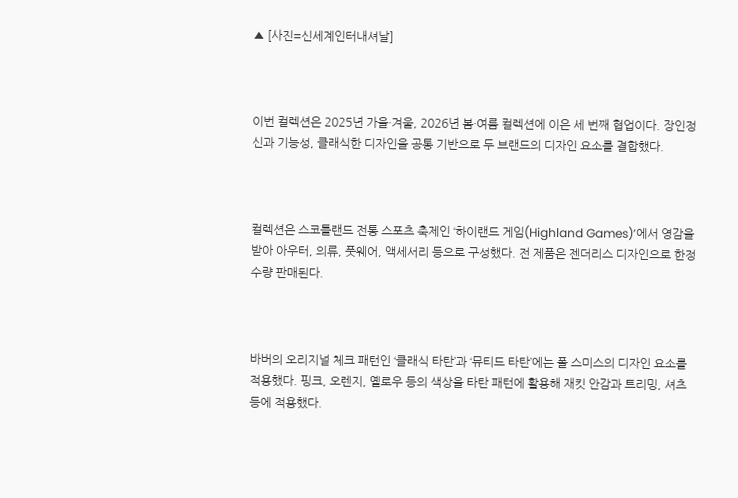▲ [사진=신세계인터내셔날]



이번 컬렉션은 2025년 가을·겨울, 2026년 봄·여름 컬렉션에 이은 세 번째 협업이다. 장인정신과 기능성, 클래식한 디자인을 공통 기반으로 두 브랜드의 디자인 요소를 결합했다.



컬렉션은 스코틀랜드 전통 스포츠 축제인 ‘하이랜드 게임(Highland Games)’에서 영감을 받아 아우터, 의류, 풋웨어, 액세서리 등으로 구성했다. 전 제품은 젠더리스 디자인으로 한정 수량 판매된다.



바버의 오리지널 체크 패턴인 ‘클래식 타탄’과 ‘뮤티드 타탄’에는 폴 스미스의 디자인 요소를 적용했다. 핑크, 오렌지, 옐로우 등의 색상을 타탄 패턴에 활용해 재킷 안감과 트리밍, 셔츠 등에 적용했다.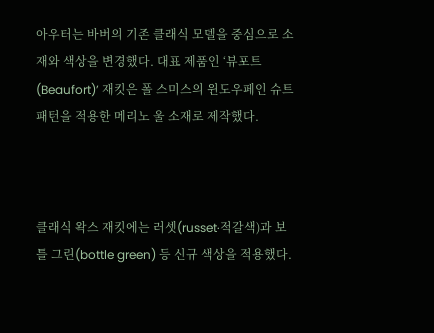아우터는 바버의 기존 클래식 모델을 중심으로 소재와 색상을 변경했다. 대표 제품인 ‘뷰포트(Beaufort)’ 재킷은 폴 스미스의 윈도우페인 슈트 패턴을 적용한 메리노 울 소재로 제작했다.



클래식 왁스 재킷에는 러셋(russet·적갈색)과 보틀 그린(bottle green) 등 신규 색상을 적용했다.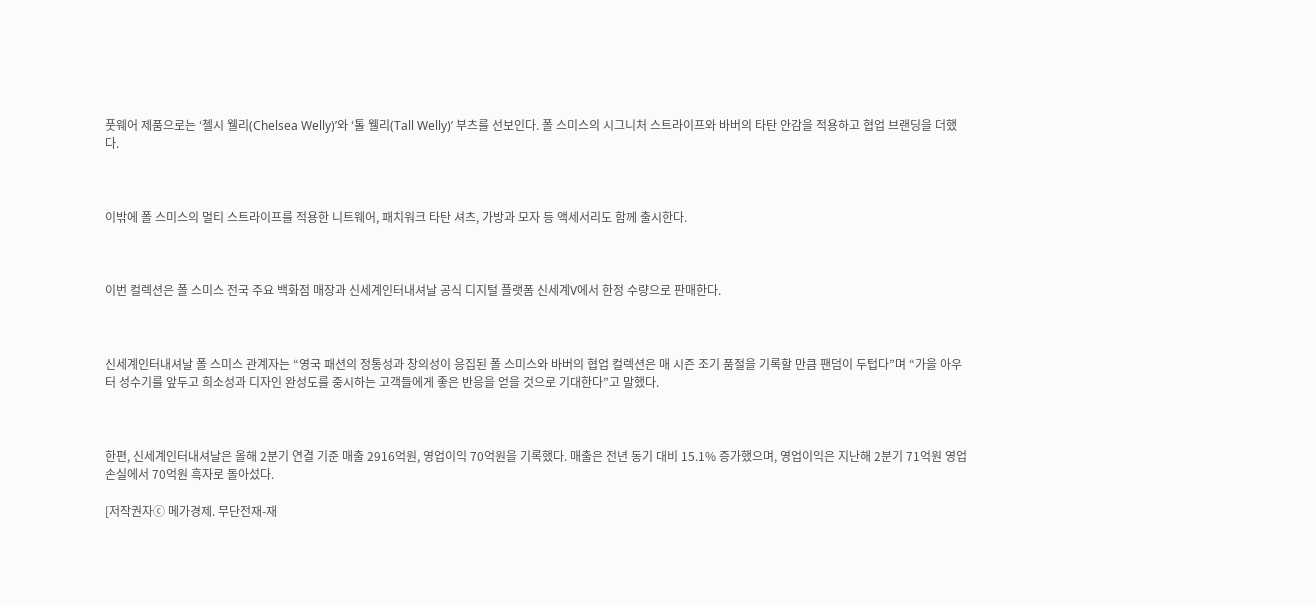풋웨어 제품으로는 ‘첼시 웰리(Chelsea Welly)’와 ‘톨 웰리(Tall Welly)’ 부츠를 선보인다. 폴 스미스의 시그니처 스트라이프와 바버의 타탄 안감을 적용하고 협업 브랜딩을 더했다.



이밖에 폴 스미스의 멀티 스트라이프를 적용한 니트웨어, 패치워크 타탄 셔츠, 가방과 모자 등 액세서리도 함께 출시한다.



이번 컬렉션은 폴 스미스 전국 주요 백화점 매장과 신세계인터내셔날 공식 디지털 플랫폼 신세계V에서 한정 수량으로 판매한다.



신세계인터내셔날 폴 스미스 관계자는 “영국 패션의 정통성과 창의성이 응집된 폴 스미스와 바버의 협업 컬렉션은 매 시즌 조기 품절을 기록할 만큼 팬덤이 두텁다”며 “가을 아우터 성수기를 앞두고 희소성과 디자인 완성도를 중시하는 고객들에게 좋은 반응을 얻을 것으로 기대한다”고 말했다.



한편, 신세계인터내셔날은 올해 2분기 연결 기준 매출 2916억원, 영업이익 70억원을 기록했다. 매출은 전년 동기 대비 15.1% 증가했으며, 영업이익은 지난해 2분기 71억원 영업손실에서 70억원 흑자로 돌아섰다.

[저작권자ⓒ 메가경제. 무단전재-재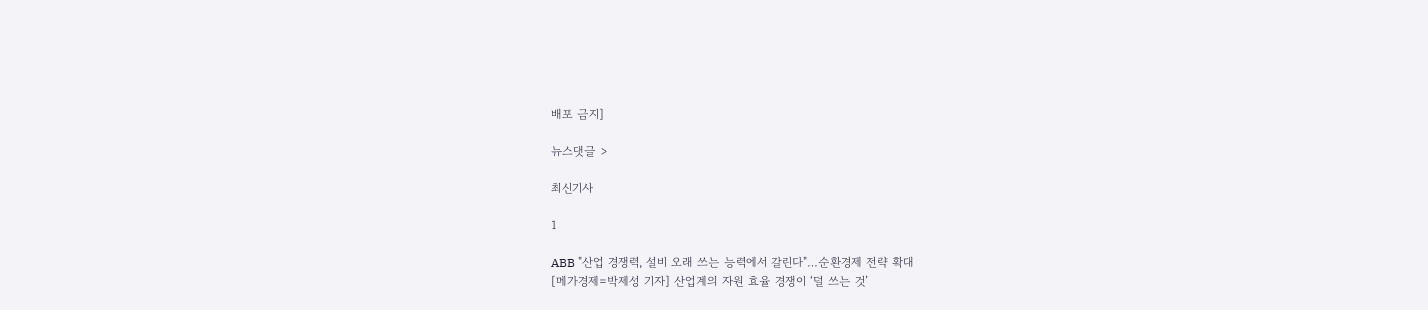배포 금지]

뉴스댓글 >

최신기사

1

ABB "산업 경쟁력, 설비 오래 쓰는 능력에서 갈린다"…순환경제 전략 확대
[메가경제=박제성 기자] 산업계의 자원 효율 경쟁이 ‘덜 쓰는 것’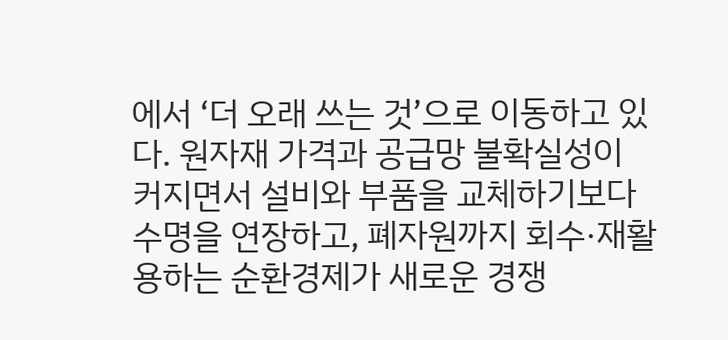에서 ‘더 오래 쓰는 것’으로 이동하고 있다. 원자재 가격과 공급망 불확실성이 커지면서 설비와 부품을 교체하기보다 수명을 연장하고, 폐자원까지 회수·재활용하는 순환경제가 새로운 경쟁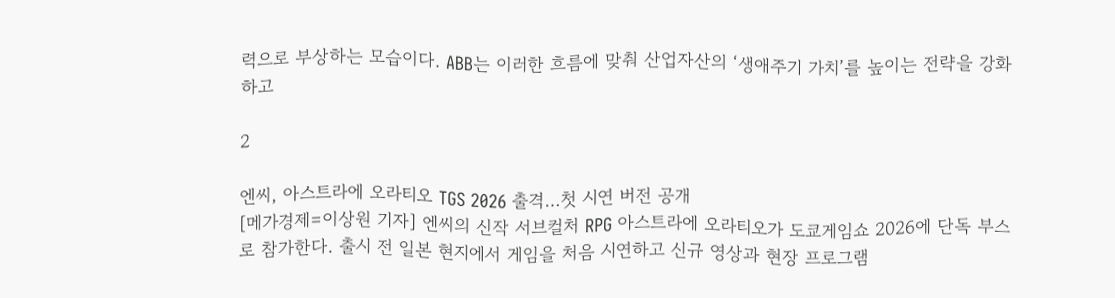력으로 부상하는 모습이다. ABB는 이러한 흐름에 맞춰 산업자산의 ‘생애주기 가치’를 높이는 전략을 강화하고

2

엔씨, 아스트라에 오라티오 TGS 2026 출격…첫 시연 버전 공개
[메가경제=이상원 기자] 엔씨의 신작 서브컬처 RPG 아스트라에 오라티오가 도쿄게임쇼 2026에 단독 부스로 참가한다. 출시 전 일본 현지에서 게임을 처음 시연하고 신규 영상과 현장 프로그램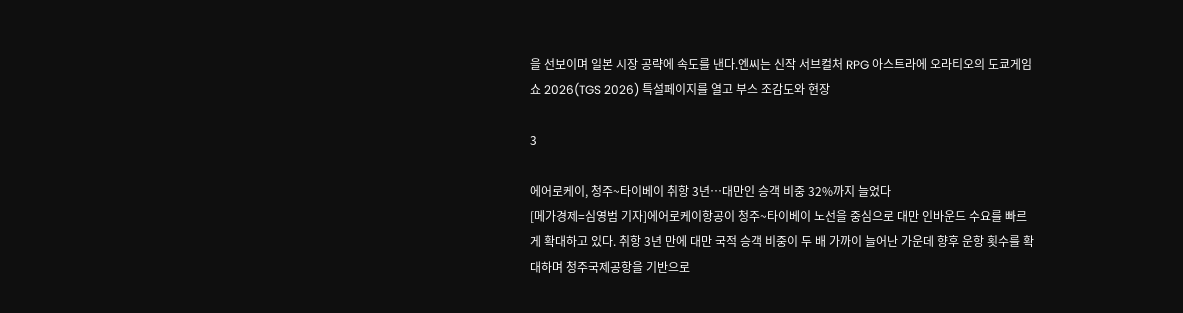을 선보이며 일본 시장 공략에 속도를 낸다.엔씨는 신작 서브컬처 RPG 아스트라에 오라티오의 도쿄게임쇼 2026(TGS 2026) 특설페이지를 열고 부스 조감도와 현장

3

에어로케이, 청주~타이베이 취항 3년…대만인 승객 비중 32%까지 늘었다
[메가경제=심영범 기자]에어로케이항공이 청주~타이베이 노선을 중심으로 대만 인바운드 수요를 빠르게 확대하고 있다. 취항 3년 만에 대만 국적 승객 비중이 두 배 가까이 늘어난 가운데 향후 운항 횟수를 확대하며 청주국제공항을 기반으로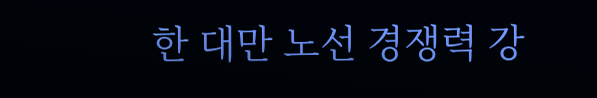한 대만 노선 경쟁력 강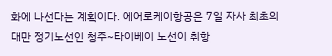화에 나선다는 계획이다. 에어로케이항공은 7일 자사 최초의 대만 정기노선인 청주~타이베이 노선이 취항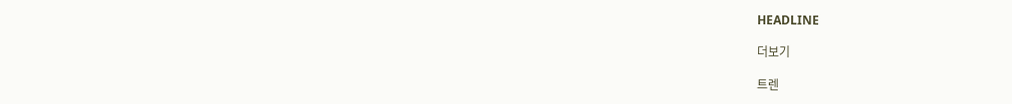HEADLINE

더보기

트렌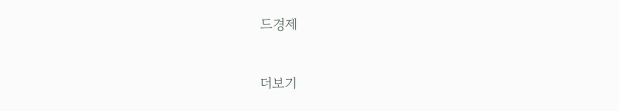드경제

더보기